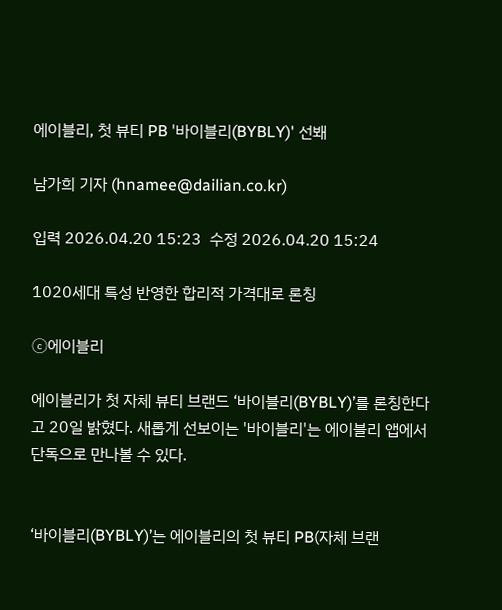에이블리, 첫 뷰티 PB '바이블리(BYBLY)' 선봬

남가희 기자 (hnamee@dailian.co.kr)

입력 2026.04.20 15:23  수정 2026.04.20 15:24

1020세대 특성 반영한 합리적 가격대로 론칭

ⓒ에이블리

에이블리가 첫 자체 뷰티 브랜드 ‘바이블리(BYBLY)’를 론칭한다고 20일 밝혔다. 새롭게 선보이는 '바이블리'는 에이블리 앱에서 단독으로 만나볼 수 있다.


‘바이블리(BYBLY)’는 에이블리의 첫 뷰티 PB(자체 브랜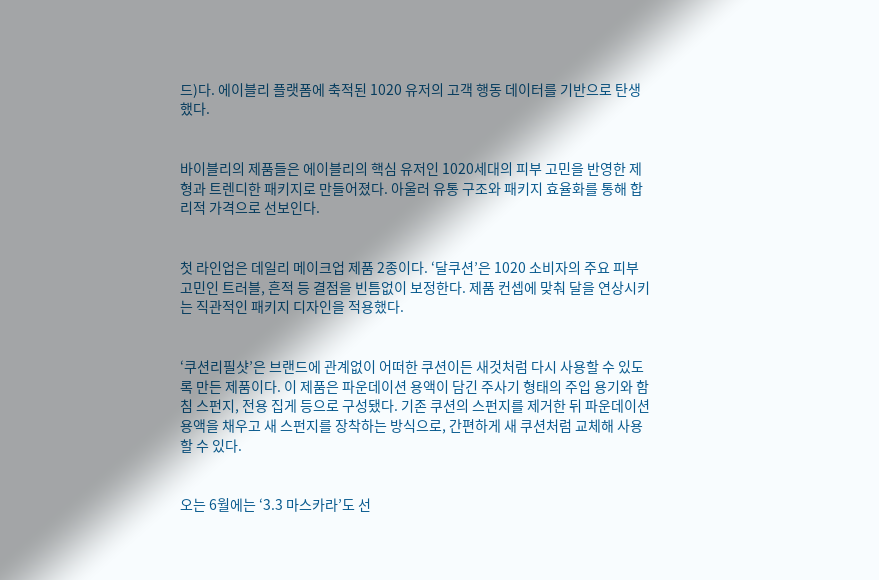드)다. 에이블리 플랫폼에 축적된 1020 유저의 고객 행동 데이터를 기반으로 탄생했다.


바이블리의 제품들은 에이블리의 핵심 유저인 1020세대의 피부 고민을 반영한 제형과 트렌디한 패키지로 만들어졌다. 아울러 유통 구조와 패키지 효율화를 통해 합리적 가격으로 선보인다.


첫 라인업은 데일리 메이크업 제품 2종이다. ‘달쿠션’은 1020 소비자의 주요 피부 고민인 트러블, 흔적 등 결점을 빈틈없이 보정한다. 제품 컨셉에 맞춰 달을 연상시키는 직관적인 패키지 디자인을 적용했다.


‘쿠션리필샷’은 브랜드에 관계없이 어떠한 쿠션이든 새것처럼 다시 사용할 수 있도록 만든 제품이다. 이 제품은 파운데이션 용액이 담긴 주사기 형태의 주입 용기와 함침 스펀지, 전용 집게 등으로 구성됐다. 기존 쿠션의 스펀지를 제거한 뒤 파운데이션 용액을 채우고 새 스펀지를 장착하는 방식으로, 간편하게 새 쿠션처럼 교체해 사용할 수 있다.


오는 6월에는 ‘3.3 마스카라’도 선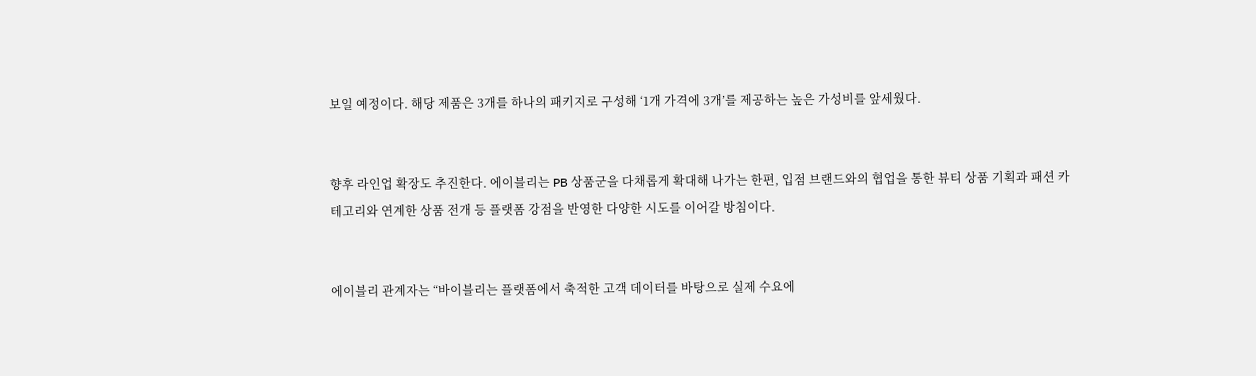보일 예정이다. 해당 제품은 3개를 하나의 패키지로 구성해 ‘1개 가격에 3개’를 제공하는 높은 가성비를 앞세웠다.


향후 라인업 확장도 추진한다. 에이블리는 PB 상품군을 다채롭게 확대해 나가는 한편, 입점 브랜드와의 협업을 통한 뷰티 상품 기획과 패션 카테고리와 연계한 상품 전개 등 플랫폼 강점을 반영한 다양한 시도를 이어갈 방침이다.


에이블리 관계자는 “바이블리는 플랫폼에서 축적한 고객 데이터를 바탕으로 실제 수요에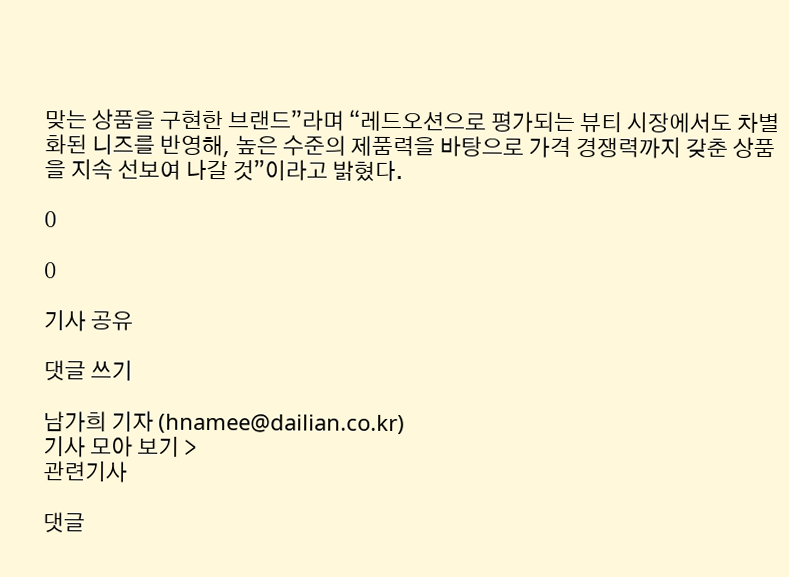맞는 상품을 구현한 브랜드”라며 “레드오션으로 평가되는 뷰티 시장에서도 차별화된 니즈를 반영해, 높은 수준의 제품력을 바탕으로 가격 경쟁력까지 갖춘 상품을 지속 선보여 나갈 것”이라고 밝혔다.

0

0

기사 공유

댓글 쓰기

남가희 기자 (hnamee@dailian.co.kr)
기사 모아 보기 >
관련기사

댓글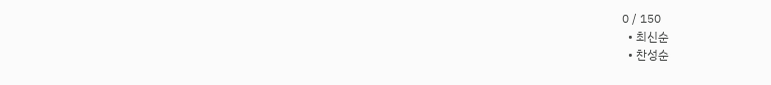0 / 150
  • 최신순
  • 찬성순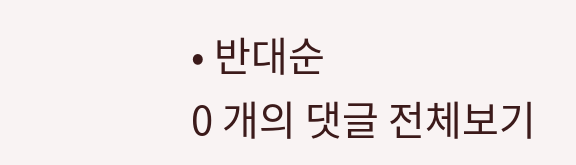• 반대순
0 개의 댓글 전체보기